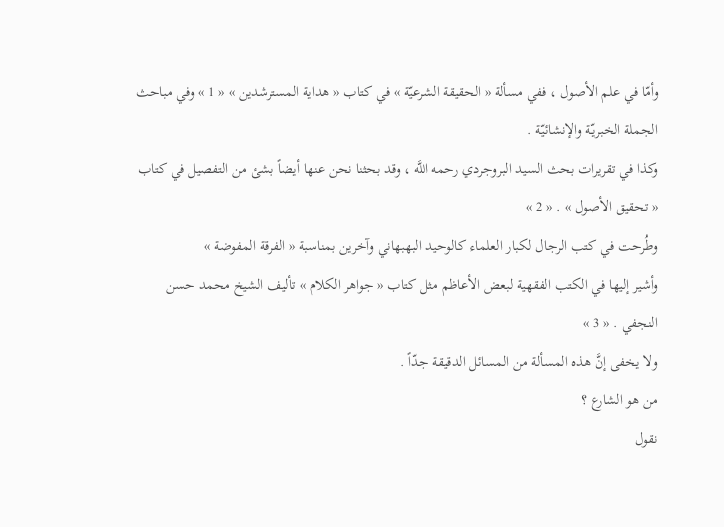وأمّا في علم الأصول ، ففي مسألة « الحقيقة الشرعيّة » في كتاب « هداية المسترشدين » « 1 » وفي مباحث الجملة الخبريّة والإنشائيّة .
وكذا في تقريرات بحث السيد البروجردي رحمه اللَّه ، وقد بحثنا نحن عنها أيضاً بشئ من التفصيل في كتاب « تحقيق الأصول » . « 2 »
وطُرحت في كتب الرجال لكبار العلماء كالوحيد البهبهاني وآخرين بمناسبة « الفرقة المفوضة »
وأشير إليها في الكتب الفقهية لبعض الأعاظم مثل كتاب « جواهر الكلام » تأليف الشيخ محمد حسن النجفي . « 3 »
ولا يخفى إنَّ هذه المسألة من المسائل الدقيقة جدّاً .
من هو الشارع ؟
نقول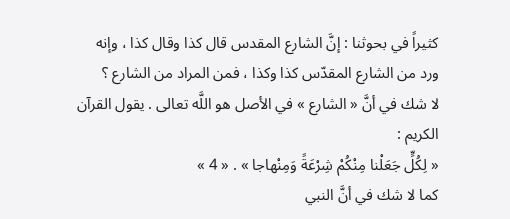كثيراً في بحوثنا : إنَّ الشارع المقدس قال كذا وقال كذا ، وإنه ورد من الشارع المقدّس كذا وكذا ، فمن المراد من الشارع ؟
لا شك في أنَّ « الشارع » في الأصل هو اللَّه تعالى . يقول القرآن الكريم :
« لِكُلٍّ جَعَلْنا مِنْكُمْ شِرْعَةً وَمِنْهاجا » . « 4 »
كما لا شك في أنَّ النبي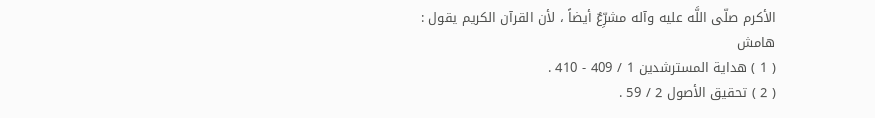الأكرم صلّى اللَّه عليه وآله مشرِّعٌ أيضاً ، لأن القرآن الكريم يقول :
هامش
( 1 ) هداية المسترشدين 1 / 409 - 410 .
( 2 ) تحقيق الأصول 2 / 59 .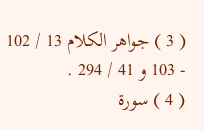( 3 ) جواهر الكلام 13 / 102 - 103 و 41 / 294 .
( 4 ) سورة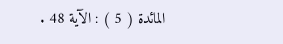المائدة ( 5 ) : الآية 48 .